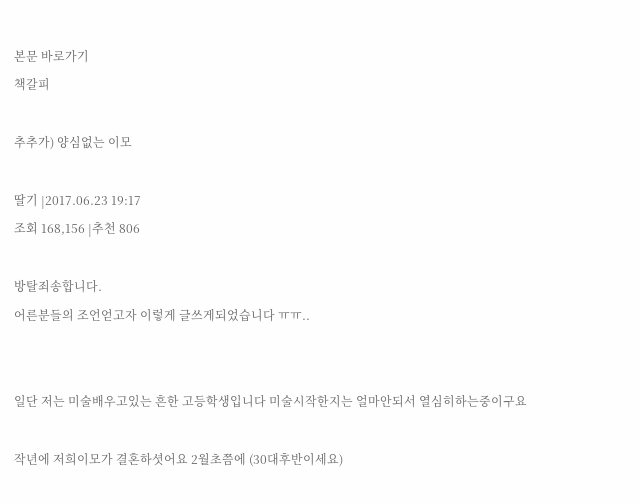본문 바로가기
책갈피

추추가) 양심없는 이모

딸기 |2017.06.23 19:17
조회 168,156 |추천 806

방탈죄송합니다.
어른분들의 조언얻고자 이렇게 글쓰게되었습니다 ㅠㅠ..


일단 저는 미술배우고있는 흔한 고등학생입니다 미술시작한지는 얼마안되서 열심히하는중이구요

작년에 저희이모가 결혼하셧어요 2월초쯤에 (30대후반이세요)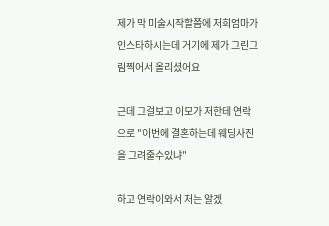제가 막 미술시작할쯤에 저희엄마가 인스타하시는데 거기에 제가 그린그림찍어서 올리셨어요

근데 그걸보고 이모가 저한테 연락으로 "이번에 결혼하는데 웨딩사진을 그려줄수있냐"

하고 연락이와서 저는 알겠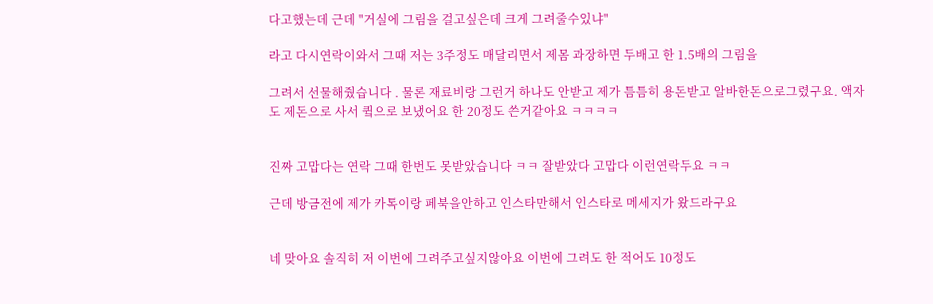다고했는데 근데 "거실에 그림을 걸고싶은데 크게 그려줄수있냐"

라고 다시연락이와서 그때 저는 3주정도 매달리면서 제몸 과장하면 두배고 한 1.5배의 그림을

그려서 선물해줬습니다 . 물론 재료비랑 그런거 하나도 안받고 제가 틈틈히 용돈받고 알바한돈으로그렸구요. 액자도 제돈으로 사서 큌으로 보냈어요 한 20정도 쓴거같아요 ㅋㅋㅋㅋ


진짜 고맙다는 연락 그때 한번도 못받았습니다 ㅋㅋ 잘받았다 고맙다 이런연락두요 ㅋㅋ

근데 방금전에 제가 카톡이랑 페북을안하고 인스타만해서 인스타로 메세지가 왔드라구요


네 맞아요 솔직히 저 이번에 그려주고싶지않아요 이번에 그려도 한 적어도 10정도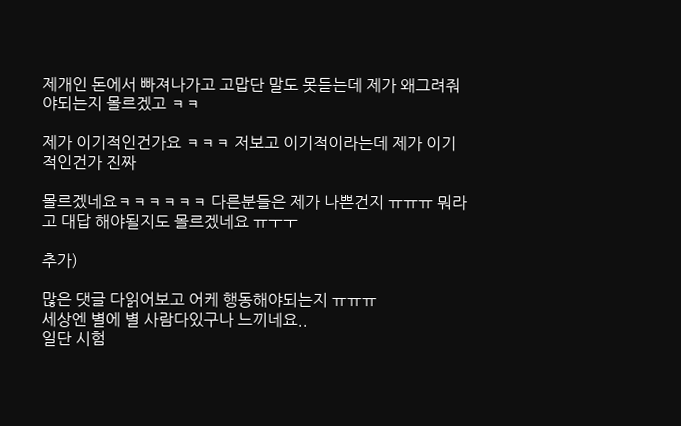제개인 돈에서 빠져나가고 고맙단 말도 못듣는데 제가 왜그려줘야되는지 몰르겠고 ㅋㅋ

제가 이기적인건가요 ㅋㅋㅋ 저보고 이기적이라는데 제가 이기적인건가 진짜

몰르겠네요ㅋㅋㅋㅋㅋㅋ 다른분들은 제가 나쁜건지 ㅠㅠㅠ 뭐라고 대답 해야될지도 몰르겠네요 ㅠㅜㅜ

추가)

많은 댓글 다읽어보고 어케 행동해야되는지 ㅠㅠㅠ
세상엔 별에 별 사람다있구나 느끼네요..
일단 시험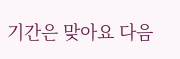기간은 맞아요 다음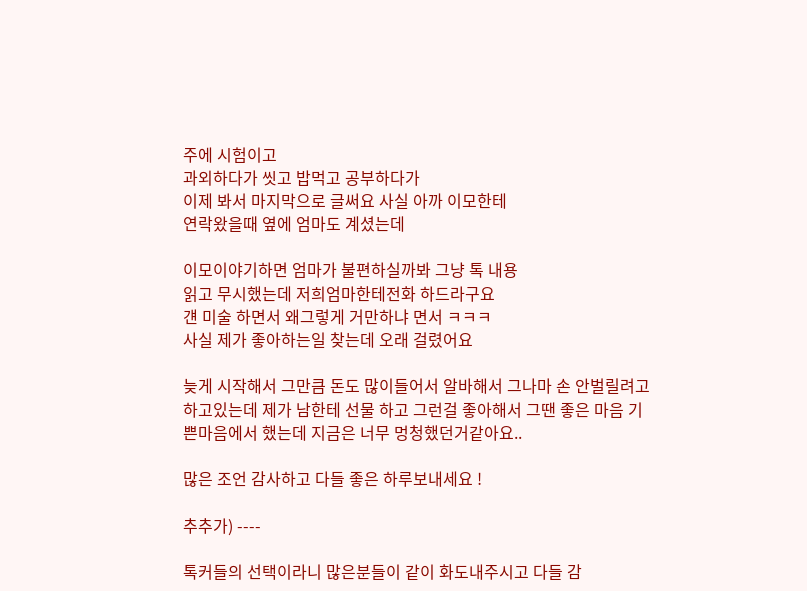주에 시험이고
과외하다가 씻고 밥먹고 공부하다가
이제 봐서 마지막으로 글써요 사실 아까 이모한테
연락왔을때 옆에 엄마도 계셨는데

이모이야기하면 엄마가 불편하실까봐 그냥 톡 내용
읽고 무시했는데 저희엄마한테전화 하드라구요
걘 미술 하면서 왜그렇게 거만하냐 면서 ㅋㅋㅋ
사실 제가 좋아하는일 찾는데 오래 걸렸어요

늦게 시작해서 그만큼 돈도 많이들어서 알바해서 그나마 손 안벌릴려고 하고있는데 제가 남한테 선물 하고 그런걸 좋아해서 그땐 좋은 마음 기쁜마음에서 했는데 지금은 너무 멍청했던거같아요..

많은 조언 감사하고 다들 좋은 하루보내세요 !

추추가) ----

톡커들의 선택이라니 많은분들이 같이 화도내주시고 다들 감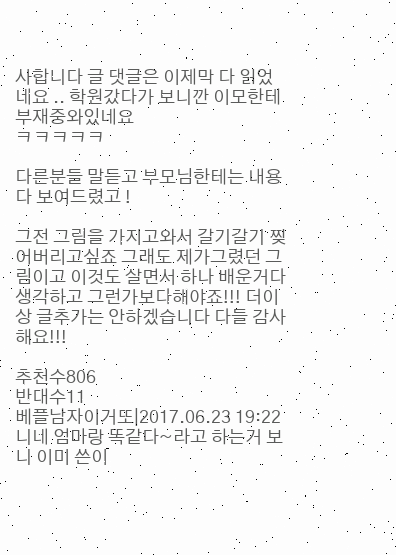사합니다 글 댓글은 이제막 다 읽었네요 .. 학원갔다가 보니깐 이모한테 부재중와있네요
ㅋㅋㅋㅋㅋ

다른분들 말듣고 부모님한테는 내용다 보여드렸고 !

그전 그림을 가지고와서 갈기갈기 찢어버리고싶죠 그래도 제가그렸던 그림이고 이것도 살면서 하나 배운거다 생각하고 그런가보다해야죠!!! 더이상 글추가는 안하겠습니다 다들 감사해요!!!

추천수806
반대수11
베플남자이거또|2017.06.23 19:22
니네 엄마랑 똑같다~라고 하는거 보니 이미 쓴이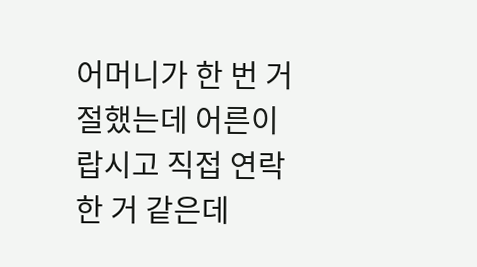어머니가 한 번 거절했는데 어른이랍시고 직접 연락한 거 같은데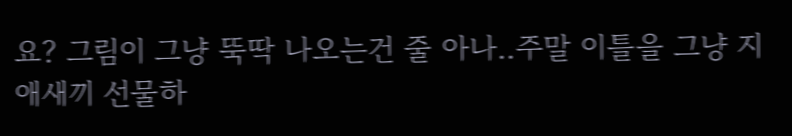요? 그림이 그냥 뚝딱 나오는건 줄 아나..주말 이틀을 그냥 지 애새끼 선물하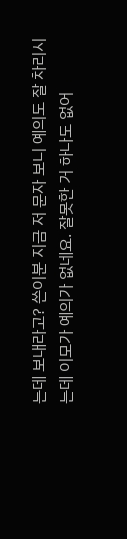는데 보내라고? 쓴이분 지금 저 문자 보니 예의도 잘 차리시는데 이모가 예의가 없네요. 잘못한 거 하나도 없어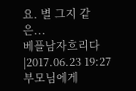요. 별 그지 같은...
베플남자흐리다|2017.06.23 19:27
부모님에게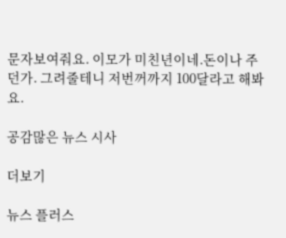문자보여줘요. 이모가 미친년이네.돈이나 주던가. 그려줄테니 저번꺼까지 100달라고 해봐요.

공감많은 뉴스 시사

더보기

뉴스 플러스